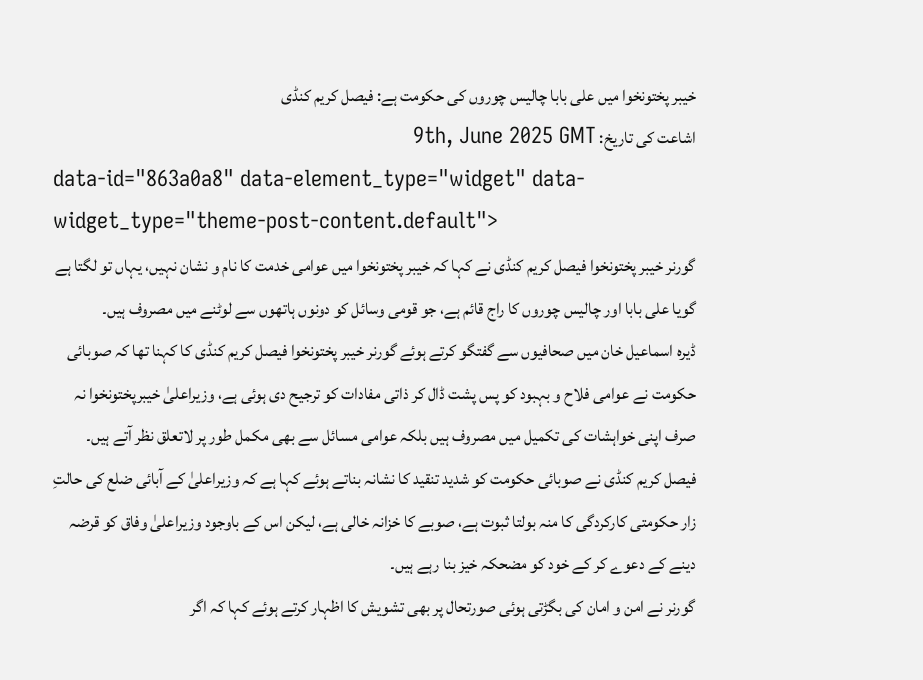خیبر پختونخوا میں علی بابا چالیس چوروں کی حکومت ہے: فیصل کریم کنڈی
اشاعت کی تاریخ: 9th, June 2025 GMT
data-id="863a0a8" data-element_type="widget" data-widget_type="theme-post-content.default">
گورنر خیبر پختونخوا فیصل کریم کنڈی نے کہا کہ خیبر پختونخوا میں عوامی خدمت کا نام و نشان نہیں، یہاں تو لگتا ہے گویا علی بابا اور چالیس چوروں کا راج قائم ہے، جو قومی وسائل کو دونوں ہاتھوں سے لوٹنے میں مصروف ہیں۔
ڈیرہ اسماعیل خان میں صحافیوں سے گفتگو کرتے ہوئے گورنر خیبر پختونخوا فیصل کریم کنڈی کا کہنا تھا کہ صوبائی حکومت نے عوامی فلاح و بہبود کو پس پشت ڈال کر ذاتی مفادات کو ترجیح دی ہوئی ہے، وزیراعلیٰ خیبرپختونخوا نہ صرف اپنی خواہشات کی تکمیل میں مصروف ہیں بلکہ عوامی مسائل سے بھی مکمل طور پر لاتعلق نظر آتے ہیں۔
فیصل کریم کنڈی نے صوبائی حکومت کو شدید تنقید کا نشانہ بناتے ہوئے کہا ہے کہ وزیراعلیٰ کے آبائی ضلع کی حالتِ زار حکومتی کارکردگی کا منہ بولتا ثبوت ہے، صوبے کا خزانہ خالی ہے، لیکن اس کے باوجود وزیراعلیٰ وفاق کو قرضہ دینے کے دعوے کر کے خود کو مضحکہ خیز بنا رہے ہیں۔
گورنر نے امن و امان کی بگڑتی ہوئی صورتحال پر بھی تشویش کا اظہار کرتے ہوئے کہا کہ اگر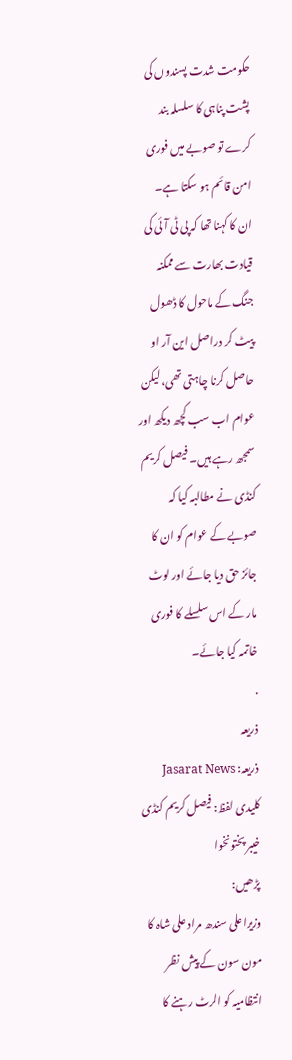حکومت شدت پسندوں کی پشت پناہی کا سلسلہ بند کرے تو صوبے میں فوری امن قائم ہو سکتا ہے۔
ان کا کہنا تھا کہ پی ٹی آئی کی قیادت بھارت سے ممکنہ جنگ کے ماحول کا ڈھول پیٹ کر دراصل این آر او حاصل کرنا چاہتی تھی، لیکن عوام اب سب کچھ دیکھ اور سمجھ رہے ہیں۔ فیصل کریم کنڈی نے مطالبہ کیا کہ صوبے کے عوام کو ان کا جائز حق دیا جائے اور لوٹ مار کے اس سلسلے کا فوری خاتمہ کیا جائے۔
.
ذریعہ
ذریعہ: Jasarat News
کلیدی لفظ: فیصل کریم کنڈی خیبر پختونخوا
پڑھیں:
وزیراعلی سندھ مراد علی شاہ کا مون سون کے پیش نظر انتظامیہ کو الرٹ رہنے کا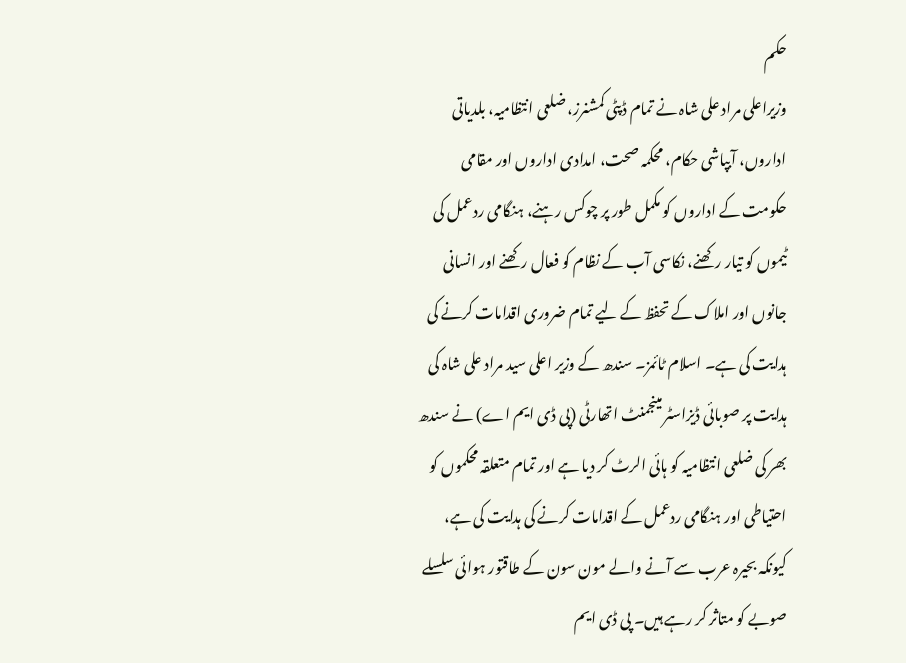حکم
وزیراعلی مراد علی شاہ نے تمام ڈپٹی کمشنرز، ضلعی انتظامیہ، بلدیاتی اداروں، آبپاشی حکام، محکمہ صحت، امدادی اداروں اور مقامی حکومت کے اداروں کو مکمل طور پر چوکس رہنے، ہنگامی ردعمل کی ٹیموں کو تیار رکھنے، نکاسی آب کے نظام کو فعال رکھنے اور انسانی جانوں اور املاک کے تحفظ کے لیے تمام ضروری اقدامات کرنے کی ہدایت کی ہے۔ اسلام ٹائمز۔ سندھ کے وزیر اعلی سید مراد علی شاہ کی ہدایت پر صوبائی ڈیزاسٹر مینجمنٹ اتھارٹی (پی ڈی ایم اے) نے سندھ بھر کی ضلعی انتظامیہ کو ہائی الرٹ کر دیا ہے اور تمام متعلقہ محکموں کو احتیاطی اور ہنگامی ردعمل کے اقدامات کرنے کی ہدایت کی ہے، کیونکہ بحیرہ عرب سے آنے والے مون سون کے طاقتور ہوائی سلسلے صوبے کو متاثر کر رہے ہیں۔ پی ڈی ایم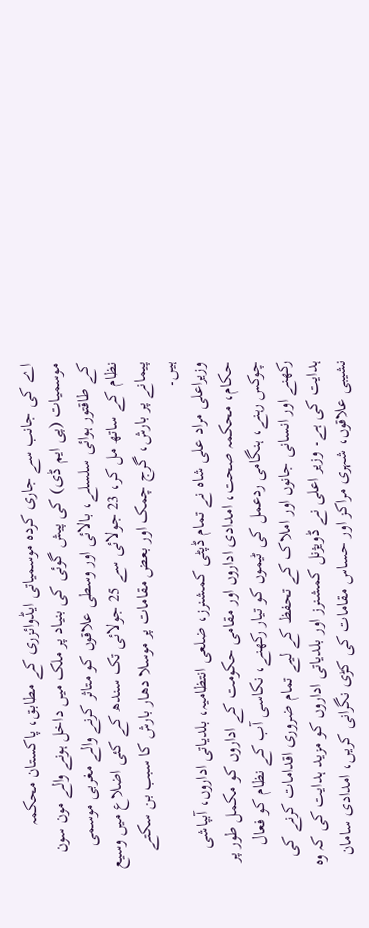اے کی جانب سے جاری کردہ موسمیاتی ایڈوائزری کے مطابق، پاکستان محکمہ موسمیات (پی ایم ڈی) کی پیش گوئی کی بنیاد پر ملک میں داخل ہونے والے مون سون کے طاقتور ہوائی سلسلے، بالائی اور وسطی علاقوں کو متاثر کرنے والے مغربی موسمی نظام کے ساتھ مل کر، 23 جولائی سے 25 جولائی تک سندھ کے کئی اضلاع میں وسیع پیمانے پر بارش، گرج چمک اور بعض مقامات پر موسلا دھار بارش کا سبب بن سکتے ہیں۔
وزیراعلی مراد علی شاہ نے تمام ڈپٹی کمشنرز، ضلعی انتظامیہ، بلدیاتی اداروں، آبپاشی حکام، محکمہ صحت، امدادی اداروں اور مقامی حکومت کے اداروں کو مکمل طور پر چوکس رہنے، ہنگامی ردعمل کی ٹیموں کو تیار رکھنے، نکاسی آب کے نظام کو فعال رکھنے اور انسانی جانوں اور املاک کے تحفظ کے لیے تمام ضروری اقدامات کرنے کی ہدایت کی ہے۔ وزیر اعلی نے ڈویژنل کمشنرز اور بلدیاتی اداروں کو مزید ہدایت کی کہ وہ نشیبی علاقوں، شہری مراکز اور حساس مقامات کی کڑی نگرانی کریں، امدادی سامان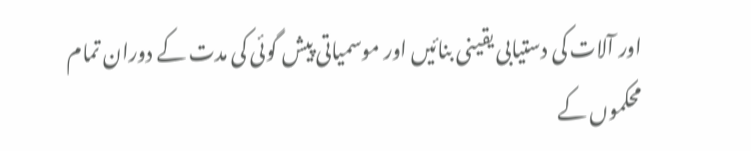اور آلات کی دستیابی یقینی بنائیں اور موسمیاتی پیش گوئی کی مدت کے دوران تمام محکموں کے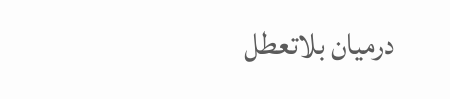درمیان بلاتعطل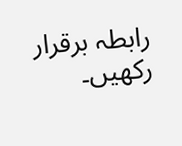رابطہ برقرار رکھیں۔